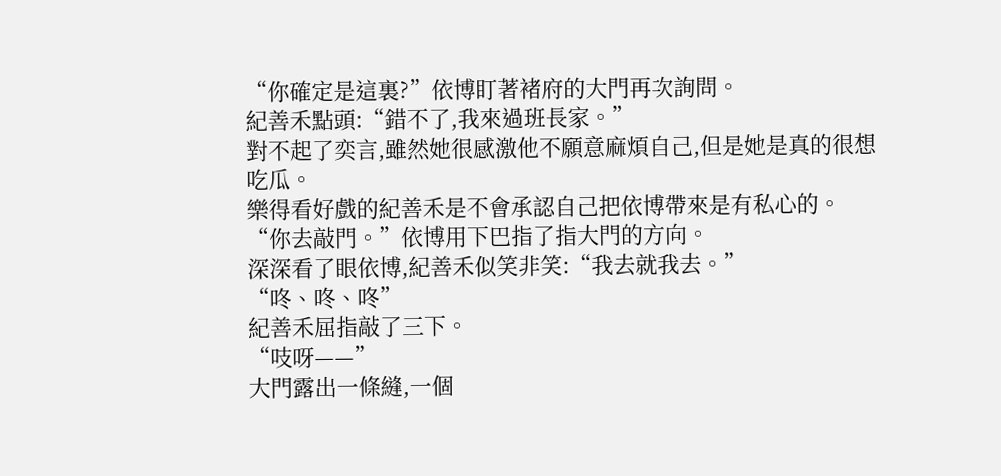“你確定是這裏?”依博盯著褚府的大門再次詢問。
紀善禾點頭:“錯不了,我來過班長家。”
對不起了奕言,雖然她很感激他不願意麻煩自己,但是她是真的很想吃瓜。
樂得看好戲的紀善禾是不會承認自己把依博帶來是有私心的。
“你去敲門。”依博用下巴指了指大門的方向。
深深看了眼依博,紀善禾似笑非笑:“我去就我去。”
“咚、咚、咚”
紀善禾屈指敲了三下。
“吱呀——”
大門露出一條縫,一個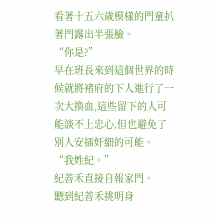看著十五六歲模樣的門童扒著門露出半張臉。
“你是?”
早在班長來到這個世界的時候就將褚府的下人進行了一次大換血,這些留下的人可能談不上忠心,但也避免了別人安插奸細的可能。
“我姓紀。”
紀善禾直接自報家門。
聽到紀善禾挑明身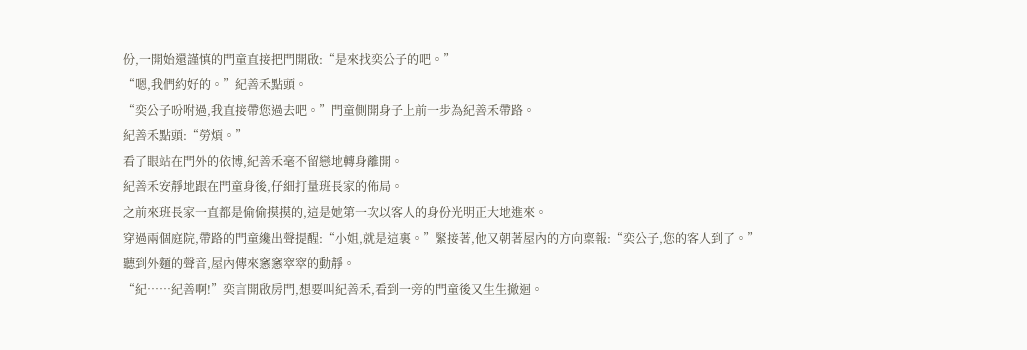份,一開始還謹慎的門童直接把門開啟:“是來找奕公子的吧。”
“嗯,我們約好的。”紀善禾點頭。
“奕公子吩咐過,我直接帶您過去吧。”門童側開身子上前一步為紀善禾帶路。
紀善禾點頭:“勞煩。”
看了眼站在門外的依博,紀善禾毫不留戀地轉身離開。
紀善禾安靜地跟在門童身後,仔細打量班長家的佈局。
之前來班長家一直都是偷偷摸摸的,這是她第一次以客人的身份光明正大地進來。
穿過兩個庭院,帶路的門童纔出聲提醒:“小姐,就是這裏。”緊接著,他又朝著屋內的方向稟報:“奕公子,您的客人到了。”
聽到外麵的聲音,屋內傳來窸窸窣窣的動靜。
“紀……紀善啊!”奕言開啟房門,想要叫紀善禾,看到一旁的門童後又生生撤迴。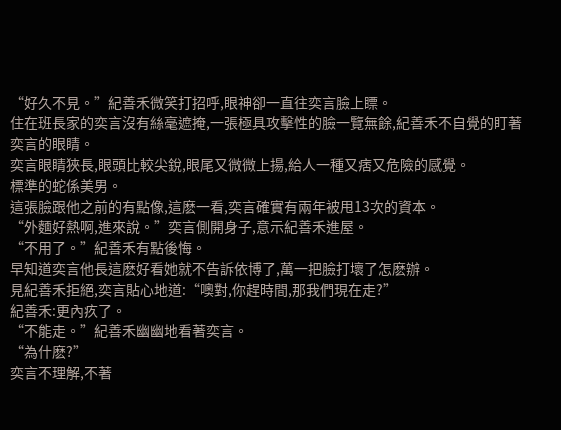“好久不見。”紀善禾微笑打招呼,眼神卻一直往奕言臉上瞟。
住在班長家的奕言沒有絲毫遮掩,一張極具攻擊性的臉一覽無餘,紀善禾不自覺的盯著奕言的眼睛。
奕言眼睛狹長,眼頭比較尖銳,眼尾又微微上揚,給人一種又痞又危險的感覺。
標準的蛇係美男。
這張臉跟他之前的有點像,這麽一看,奕言確實有兩年被甩13次的資本。
“外麵好熱啊,進來說。”奕言側開身子,意示紀善禾進屋。
“不用了。”紀善禾有點後悔。
早知道奕言他長這麽好看她就不告訴依博了,萬一把臉打壞了怎麽辦。
見紀善禾拒絕,奕言貼心地道:“噢對,你趕時間,那我們現在走?”
紀善禾:更內疚了。
“不能走。”紀善禾幽幽地看著奕言。
“為什麽?”
奕言不理解,不著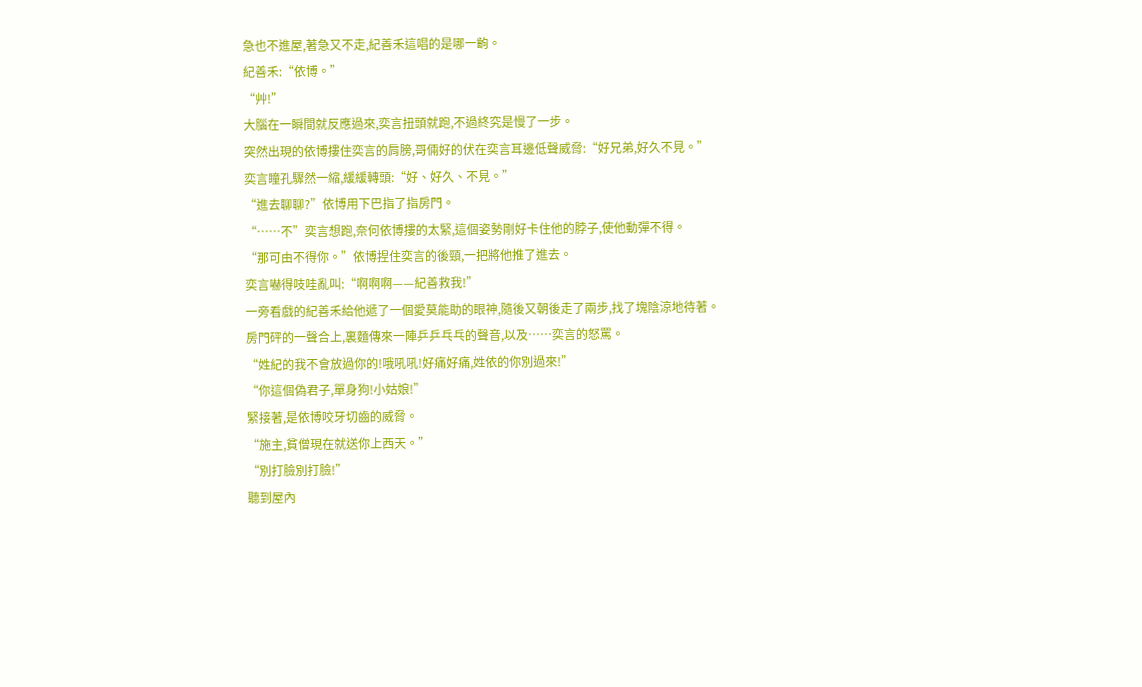急也不進屋,著急又不走,紀善禾這唱的是哪一齣。
紀善禾:“依博。”
“艸!”
大腦在一瞬間就反應過來,奕言扭頭就跑,不過終究是慢了一步。
突然出現的依博摟住奕言的肩膀,哥倆好的伏在奕言耳邊低聲威脅:“好兄弟,好久不見。”
奕言瞳孔驟然一縮,緩緩轉頭:“好、好久、不見。”
“進去聊聊?”依博用下巴指了指房門。
“……不”奕言想跑,奈何依博摟的太緊,這個姿勢剛好卡住他的脖子,使他動彈不得。
“那可由不得你。”依博捏住奕言的後頸,一把將他推了進去。
奕言嚇得吱哇亂叫:“啊啊啊——紀善救我!”
一旁看戲的紀善禾給他遞了一個愛莫能助的眼神,隨後又朝後走了兩步,找了塊陰涼地待著。
房門砰的一聲合上,裏麵傳來一陣乒乒乓乓的聲音,以及……奕言的怒罵。
“姓紀的我不會放過你的!哦吼吼!好痛好痛,姓依的你別過來!”
“你這個偽君子,單身狗!小姑娘!”
緊接著,是依博咬牙切齒的威脅。
“施主,貧僧現在就送你上西天。”
“別打臉別打臉!”
聽到屋內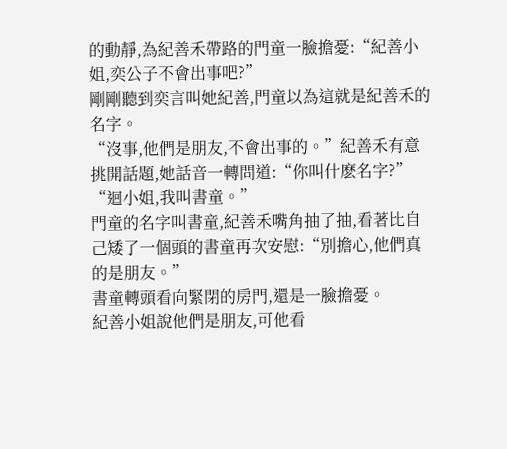的動靜,為紀善禾帶路的門童一臉擔憂:“紀善小姐,奕公子不會出事吧?”
剛剛聽到奕言叫她紀善,門童以為這就是紀善禾的名字。
“沒事,他們是朋友,不會出事的。”紀善禾有意挑開話題,她話音一轉問道:“你叫什麽名字?”
“迴小姐,我叫書童。”
門童的名字叫書童,紀善禾嘴角抽了抽,看著比自己矮了一個頭的書童再次安慰:“別擔心,他們真的是朋友。”
書童轉頭看向緊閉的房門,還是一臉擔憂。
紀善小姐說他們是朋友,可他看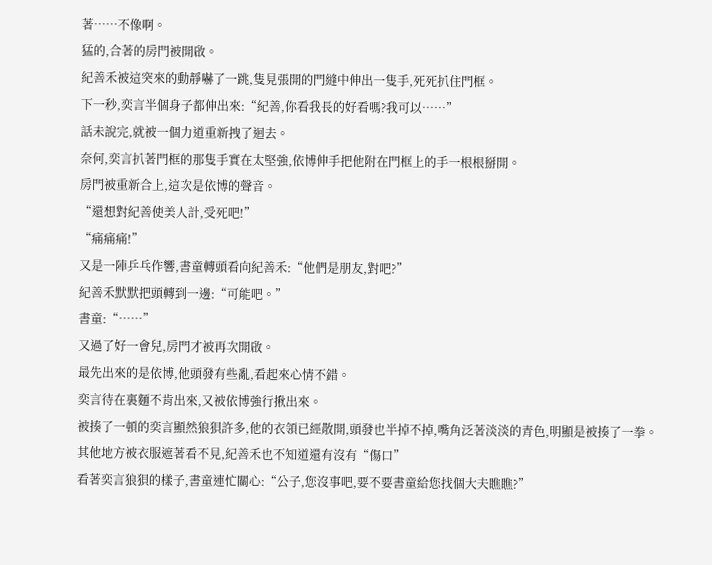著……不像啊。
猛的,合著的房門被開啟。
紀善禾被這突來的動靜嚇了一跳,隻見張開的門縫中伸出一隻手,死死扒住門框。
下一秒,奕言半個身子都伸出來:“紀善,你看我長的好看嗎?我可以……”
話未說完,就被一個力道重新拽了迴去。
奈何,奕言扒著門框的那隻手實在太堅強,依博伸手把他附在門框上的手一根根掰開。
房門被重新合上,這次是依博的聲音。
“還想對紀善使美人計,受死吧!”
“痛痛痛!”
又是一陣乒乓作響,書童轉頭看向紀善禾:“他們是朋友,對吧?”
紀善禾默默把頭轉到一邊:“可能吧。”
書童:“……”
又過了好一會兒,房門才被再次開啟。
最先出來的是依博,他頭發有些亂,看起來心情不錯。
奕言待在裏麵不肯出來,又被依博強行揪出來。
被揍了一頓的奕言顯然狼狽許多,他的衣領已經散開,頭發也半掉不掉,嘴角泛著淡淡的青色,明顯是被揍了一拳。
其他地方被衣服遮著看不見,紀善禾也不知道還有沒有“傷口”
看著奕言狼狽的樣子,書童連忙關心:“公子,您沒事吧,要不要書童給您找個大夫瞧瞧?”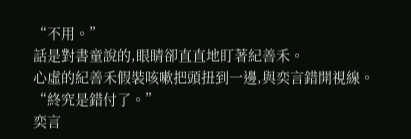“不用。”
話是對書童說的,眼睛卻直直地盯著紀善禾。
心虛的紀善禾假裝咳嗽把頭扭到一邊,與奕言錯開視線。
“終究是錯付了。”
奕言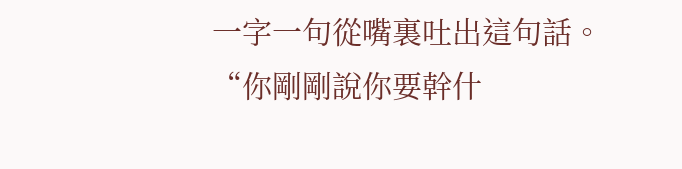一字一句從嘴裏吐出這句話。
“你剛剛說你要幹什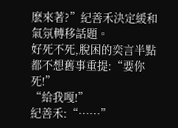麽來著?”紀善禾決定緩和氣氛轉移話題。
好死不死,脫困的奕言半點都不想舊事重提:“要你死!”
“給我嘎!”
紀善禾:“……”